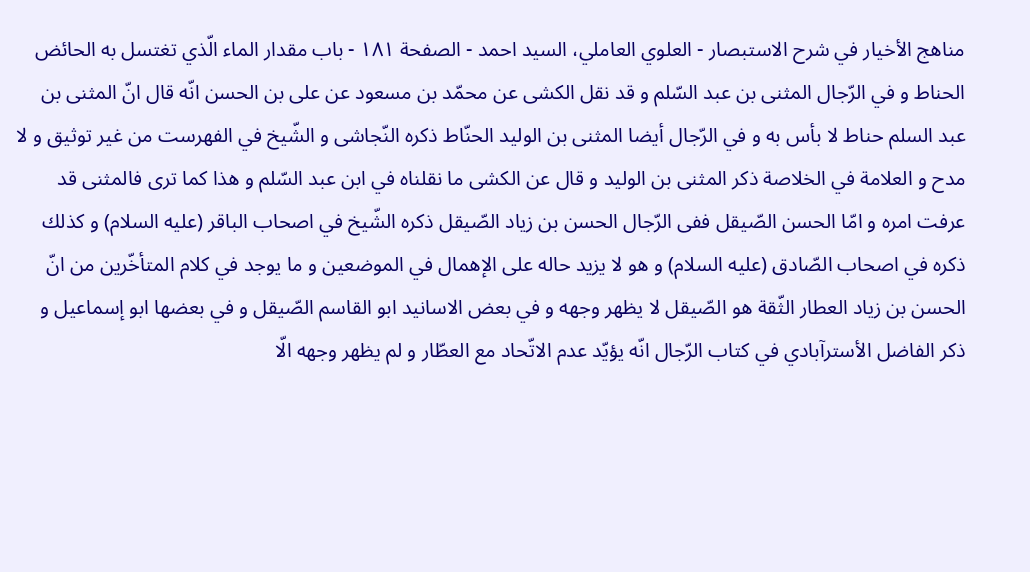مناهج الأخيار في شرح الاستبصار - العلوي العاملي، السيد احمد - الصفحة ١٨١ - باب مقدار الماء الّذي تغتسل به الحائض
الحناط و في الرّجال المثنى بن عبد السّلم و قد نقل الكشى عن محمّد بن مسعود عن على بن الحسن انّه قال انّ المثنى بن عبد السلم حناط لا بأس به و في الرّجال أيضا المثنى بن الوليد الحنّاط ذكره النّجاشى و الشّيخ في الفهرست من غير توثيق و لا مدح و العلامة في الخلاصة ذكر المثنى بن الوليد و قال عن الكشى ما نقلناه في ابن عبد السّلم و هذا كما ترى فالمثنى قد عرفت امره و امّا الحسن الصّيقل ففى الرّجال الحسن بن زياد الصّيقل ذكره الشّيخ في اصحاب الباقر (عليه السلام) و كذلك ذكره في اصحاب الصّادق (عليه السلام) و هو لا يزيد حاله على الإهمال في الموضعين و ما يوجد في كلام المتأخّرين من انّ الحسن بن زياد العطار الثّقة هو الصّيقل لا يظهر وجهه و في بعض الاسانيد ابو القاسم الصّيقل و في بعضها ابو إسماعيل و ذكر الفاضل الأسترآبادي في كتاب الرّجال انّه يؤيّد عدم الاتّحاد مع العطّار و لم يظهر وجهه الّا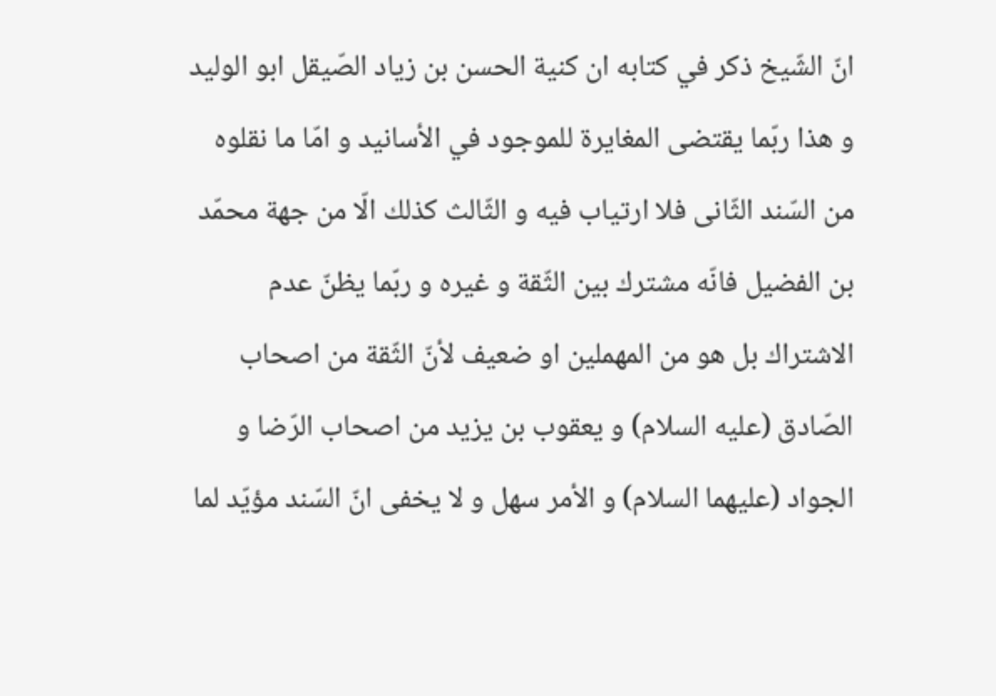انّ الشّيخ ذكر في كتابه ان كنية الحسن بن زياد الصّيقل ابو الوليد و هذا ربّما يقتضى المغايرة للموجود في الأسانيد و امّا ما نقلوه من السّند الثّانى فلا ارتياب فيه و الثّالث كذلك الّا من جهة محمّد بن الفضيل فانّه مشترك بين الثّقة و غيره و ربّما يظنّ عدم الاشتراك بل هو من المهملين او ضعيف لأنّ الثّقة من اصحاب الصّادق (عليه السلام) و يعقوب بن يزيد من اصحاب الرّضا و الجواد (عليهما السلام) و الأمر سهل و لا يخفى انّ السّند مؤيّد لما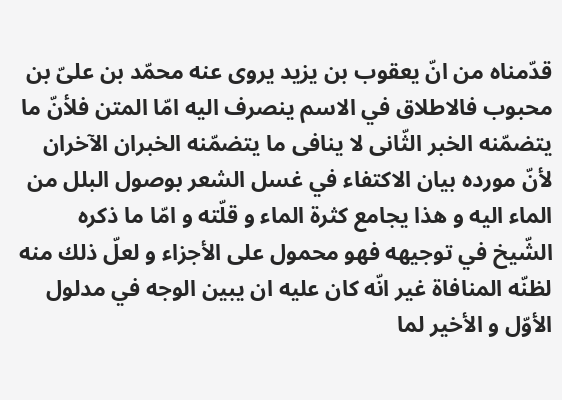قدّمناه من انّ يعقوب بن يزيد يروى عنه محمّد بن علىّ بن محبوب فالاطلاق في الاسم ينصرف اليه امّا المتن فلأنّ ما يتضمّنه الخبر الثّانى لا ينافى ما يتضمّنه الخبران الآخران لأنّ مورده بيان الاكتفاء في غسل الشعر بوصول البلل من الماء اليه و هذا يجامع كثرة الماء و قلّته و امّا ما ذكره الشّيخ في توجيهه فهو محمول على الأجزاء و لعلّ ذلك منه لظنّه المنافاة غير انّه كان عليه ان يبين الوجه في مدلول الأوّل و الأخير لما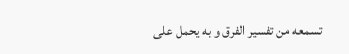تسمعه من تفسير الفرق و به يحمل على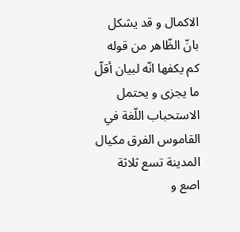الاكمال و قد يشكل بانّ الظّاهر من قوله كم يكفها انّه لبيان أقلّ ما يجزى و يحتمل الاستحباب اللّغة في القاموس الفرق مكيال المدينة تسع ثلاثة اصع و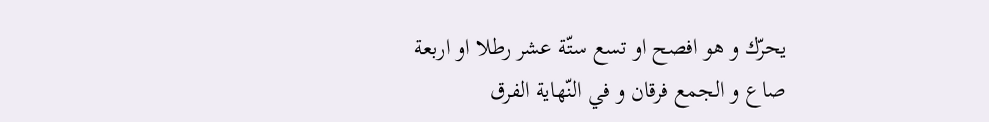يحرّك و هو افصح او تسع ستّة عشر رطلا او اربعة صاع و الجمع فرقان و في النّهاية الفرق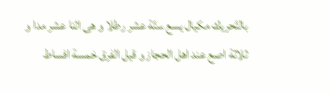بالتّحريك مكيال يسع ستّة عشر رطلا و هى اثنا عشر مدا و ثلاثة اصع عند اهل الحجاز و قيل الفرق خمسة افساط